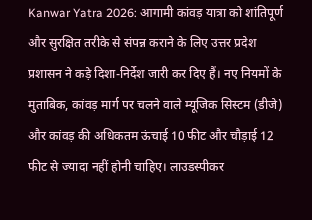Kanwar Yatra 2026: आगामी कांवड़ यात्रा को शांतिपूर्ण और सुरक्षित तरीके से संपन्न कराने के लिए उत्तर प्रदेश प्रशासन ने कड़े दिशा-निर्देश जारी कर दिए हैं। नए नियमों के मुताबिक, कांवड़ मार्ग पर चलने वाले म्यूजिक सिस्टम (डीजे) और कांवड़ की अधिकतम ऊंचाई 10 फीट और चौड़ाई 12 फीट से ज्यादा नहीं होनी चाहिए। लाउडस्पीकर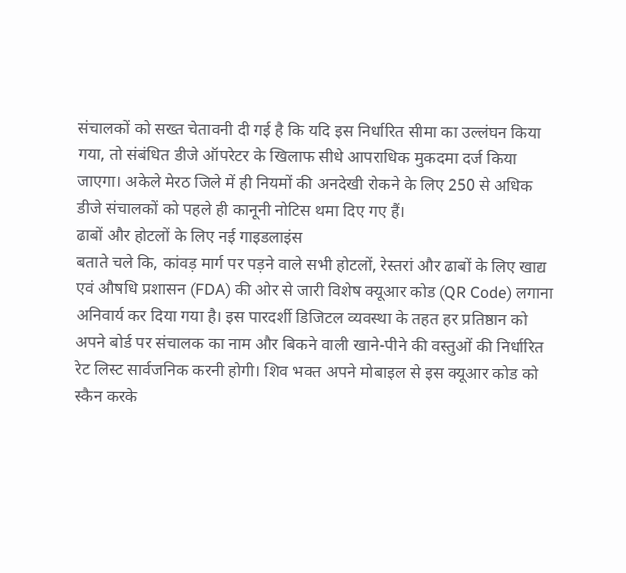संचालकों को सख्त चेतावनी दी गई है कि यदि इस निर्धारित सीमा का उल्लंघन किया गया, तो संबंधित डीजे ऑपरेटर के खिलाफ सीधे आपराधिक मुकदमा दर्ज किया जाएगा। अकेले मेरठ जिले में ही नियमों की अनदेखी रोकने के लिए 250 से अधिक डीजे संचालकों को पहले ही कानूनी नोटिस थमा दिए गए हैं।
ढाबों और होटलों के लिए नई गाइडलाइंस
बताते चले कि, कांवड़ मार्ग पर पड़ने वाले सभी होटलों, रेस्तरां और ढाबों के लिए खाद्य एवं औषधि प्रशासन (FDA) की ओर से जारी विशेष क्यूआर कोड (QR Code) लगाना अनिवार्य कर दिया गया है। इस पारदर्शी डिजिटल व्यवस्था के तहत हर प्रतिष्ठान को अपने बोर्ड पर संचालक का नाम और बिकने वाली खाने-पीने की वस्तुओं की निर्धारित रेट लिस्ट सार्वजनिक करनी होगी। शिव भक्त अपने मोबाइल से इस क्यूआर कोड को स्कैन करके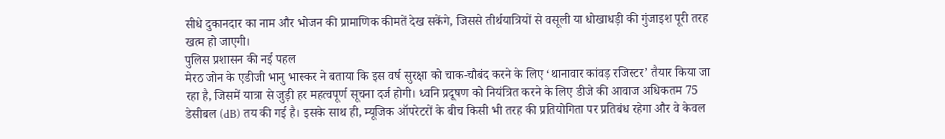सीधे दुकानदार का नाम और भोजन की प्रामाणिक कीमतें देख सकेंगे, जिससे तीर्थयात्रियों से वसूली या धोखाधड़ी की गुंजाइश पूरी तरह खत्म हो जाएगी।
पुलिस प्रशासन की नई पहल
मेरठ जोन के एडीजी भानु भास्कर ने बताया कि इस वर्ष सुरक्षा को चाक-चौबंद करने के लिए ‘थानावार कांवड़ रजिस्टर’ तैयार किया जा रहा है, जिसमें यात्रा से जुड़ी हर महत्वपूर्ण सूचना दर्ज होगी। ध्वनि प्रदूषण को नियंत्रित करने के लिए डीजे की आवाज अधिकतम 75 डेसीबल (dB) तय की गई है। इसके साथ ही, म्यूजिक ऑपरेटरों के बीच किसी भी तरह की प्रतियोगिता पर प्रतिबंध रहेगा और वे केवल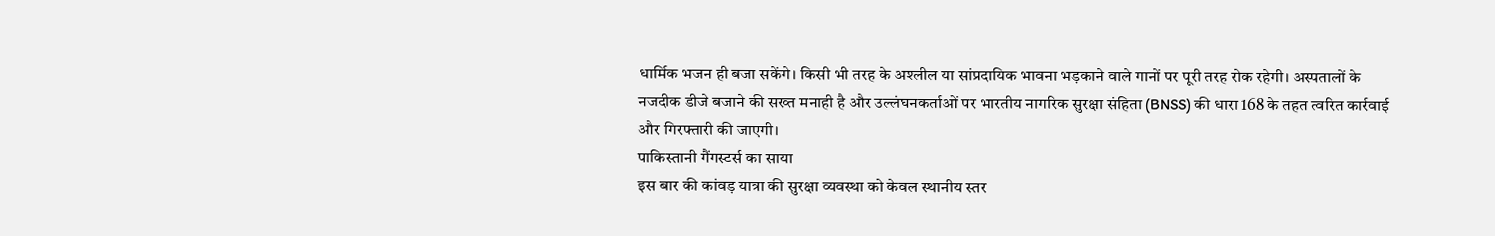धार्मिक भजन ही बजा सकेंगे। किसी भी तरह के अश्लील या सांप्रदायिक भावना भड़काने वाले गानों पर पूरी तरह रोक रहेगी। अस्पतालों के नजदीक डीजे बजाने की सख्त मनाही है और उल्लंघनकर्ताओं पर भारतीय नागरिक सुरक्षा संहिता (BNSS) की धारा 168 के तहत त्वरित कार्रवाई और गिरफ्तारी की जाएगी।
पाकिस्तानी गैंगस्टर्स का साया
इस बार की कांवड़ यात्रा की सुरक्षा व्यवस्था को केवल स्थानीय स्तर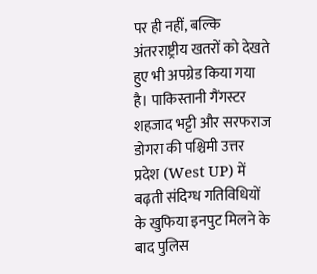पर ही नहीं, बल्कि अंतरराष्ट्रीय खतरों को देखते हुए भी अपग्रेड किया गया है। पाकिस्तानी गैंगस्टर शहजाद भट्टी और सरफराज डोगरा की पश्चिमी उत्तर प्रदेश (West UP) में बढ़ती संदिग्ध गतिविधियों के खुफिया इनपुट मिलने के बाद पुलिस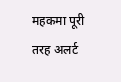महकमा पूरी तरह अलर्ट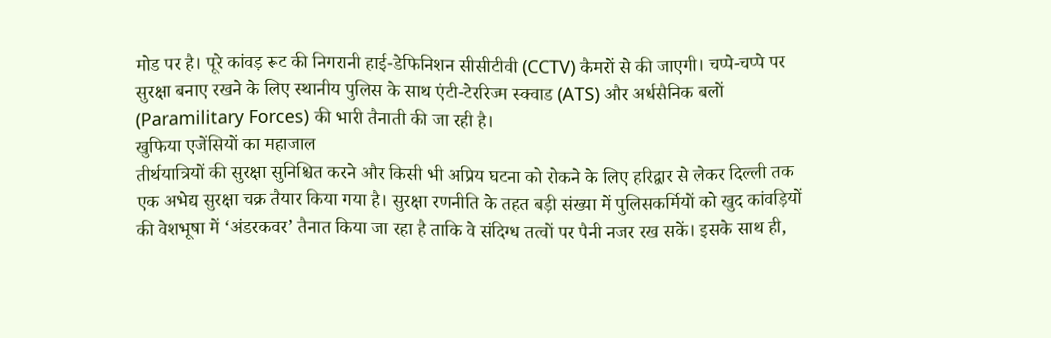मोड पर है। पूरे कांवड़ रूट की निगरानी हाई-डेफिनिशन सीसीटीवी (CCTV) कैमरों से की जाएगी। चप्पे-चप्पे पर सुरक्षा बनाए रखने के लिए स्थानीय पुलिस के साथ एंटी-टेररिज्म स्क्वाड (ATS) और अर्धसैनिक बलों (Paramilitary Forces) की भारी तैनाती की जा रही है।
खुफिया एजेंसियों का महाजाल
तीर्थयात्रियों की सुरक्षा सुनिश्चित करने और किसी भी अप्रिय घटना को रोकने के लिए हरिद्वार से लेकर दिल्ली तक एक अभेद्य सुरक्षा चक्र तैयार किया गया है। सुरक्षा रणनीति के तहत बड़ी संख्या में पुलिसकर्मियों को खुद कांवड़ियों की वेशभूषा में ‘अंडरकवर’ तैनात किया जा रहा है ताकि वे संदिग्ध तत्वों पर पैनी नजर रख सकें। इसके साथ ही,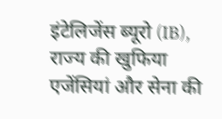इंटेलिजेंस ब्यूरो (IB), राज्य की खुफिया एजेंसियां और सेना की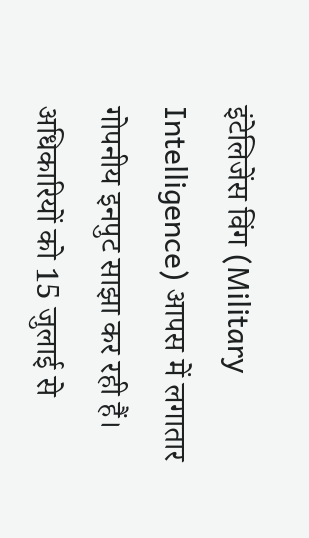इंटेलिजेंस विंग (Military Intelligence) आपस में लगातार गोपनीय इनपुट साझा कर रही हैं। अधिकारियों को 15 जुलाई से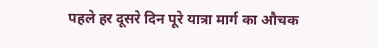पहले हर दूसरे दिन पूरे यात्रा मार्ग का औचक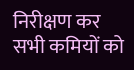निरीक्षण कर सभी कमियों को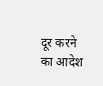दूर करने का आदेश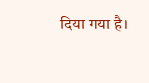दिया गया है।